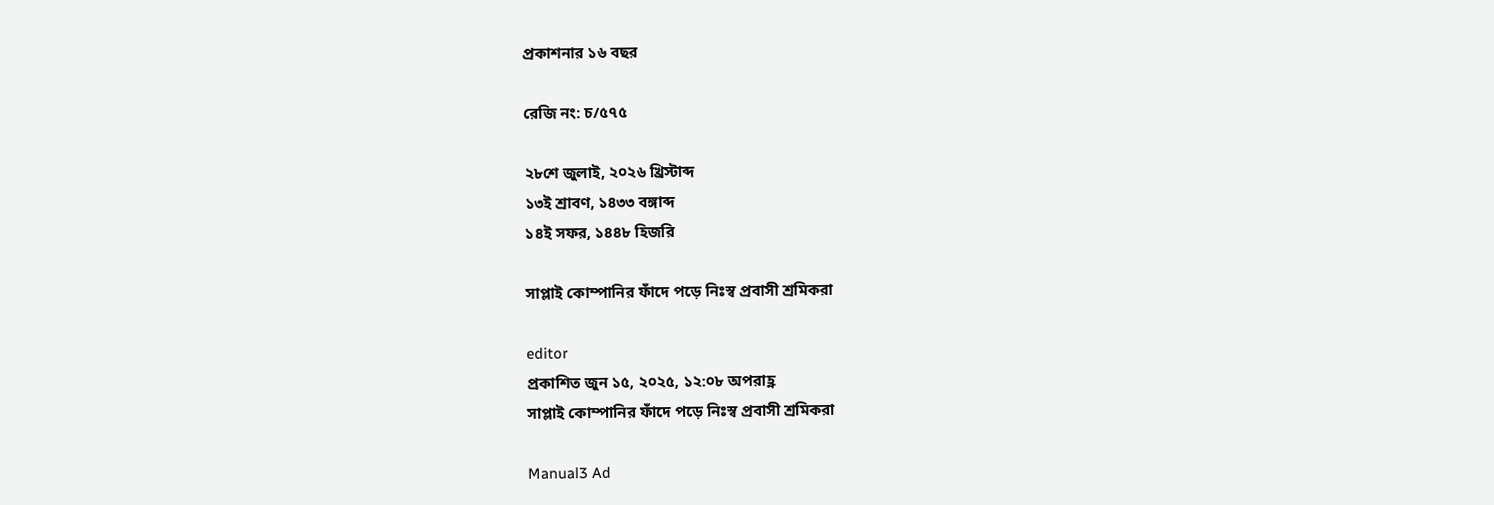প্রকাশনার ১৬ বছর

রেজি নং: চ/৫৭৫

২৮শে জুলাই, ২০২৬ খ্রিস্টাব্দ
১৩ই শ্রাবণ, ১৪৩৩ বঙ্গাব্দ
১৪ই সফর, ১৪৪৮ হিজরি

সাপ্লাই কোম্পানির ফাঁদে পড়ে নিঃস্ব প্রবাসী শ্রমিকরা

editor
প্রকাশিত জুন ১৫, ২০২৫, ১২:০৮ অপরাহ্ণ
সাপ্লাই কোম্পানির ফাঁদে পড়ে নিঃস্ব প্রবাসী শ্রমিকরা

Manual3 Ad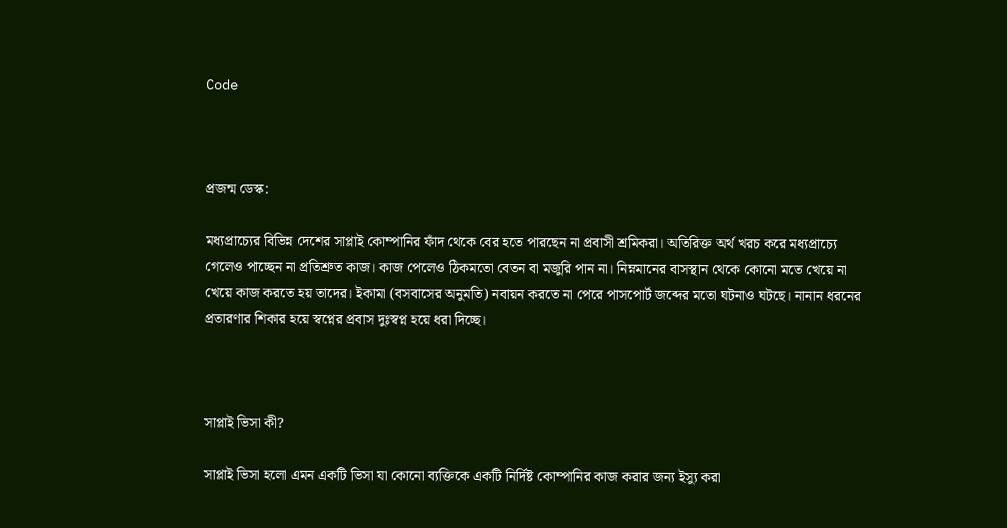Code



প্রজন্ম ডেস্ক:

মধ্যপ্রাচ্যের বিভিন্ন দেশের সাপ্লাই কোম্পানির ফাঁদ থেকে বের হতে পারছেন না প্রবাসী শ্রমিকরা। অতিরিক্ত অর্থ খরচ করে মধ্যপ্রাচ্যে গেলেও পাচ্ছেন না প্রতিশ্রুত কাজ। কাজ পেলেও ঠিকমতো বেতন বা মজুরি পান না। নিম্নমানের বাসস্থান থেকে কোনো মতে খেয়ে না খেয়ে কাজ করতে হয় তাদের। ইকামা (বসবাসের অনুমতি) নবায়ন করতে না পেরে পাসপোর্ট জব্দের মতো ঘটনাও ঘটছে। নানান ধরনের প্রতারণার শিকার হয়ে স্বপ্নের প্রবাস দুঃস্বপ্ন হয়ে ধরা দিচ্ছে।



সাপ্লাই ভিসা কী?

সাপ্লাই ভিসা হলো এমন একটি ভিসা যা কোনো ব্যক্তিকে একটি নির্দিষ্ট কোম্পানির কাজ করার জন্য ইস্যু করা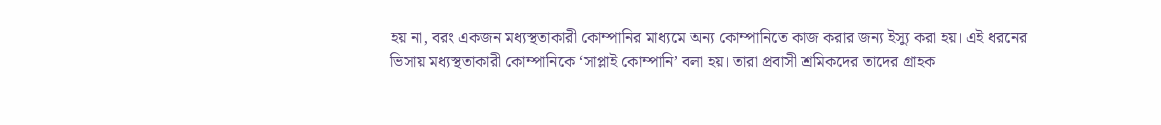হয় না, বরং একজন মধ্যস্থতাকারী কোম্পানির মাধ্যমে অন্য কোম্পানিতে কাজ করার জন্য ইস্যু করা হয়। এই ধরনের ভিসায় মধ্যস্থতাকারী কোম্পানিকে ‘সাপ্লাই কোম্পানি’ বলা হয়। তারা প্রবাসী শ্রমিকদের তাদের গ্রাহক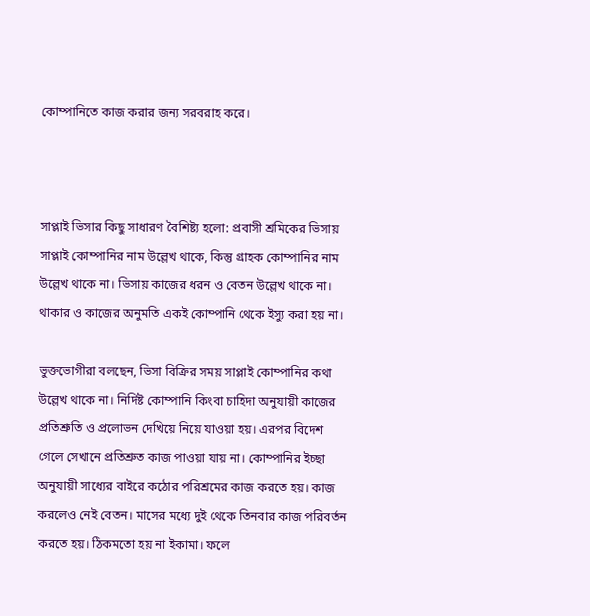কোম্পানিতে কাজ করার জন্য সরবরাহ করে।



সাপ্লাই ভিসার কিছু সাধারণ বৈশিষ্ট্য হলো: প্রবাসী শ্রমিকের ভিসায় সাপ্লাই কোম্পানির নাম উল্লেখ থাকে, কিন্তু গ্রাহক কোম্পানির নাম উল্লেখ থাকে না। ভিসায় কাজের ধরন ও বেতন উল্লেখ থাকে না। থাকার ও কাজের অনুমতি একই কোম্পানি থেকে ইস্যু করা হয় না।

ভুক্তভোগীরা বলছেন, ভিসা বিক্রির সময় সাপ্লাই কোম্পানির কথা উল্লেখ থাকে না। নির্দিষ্ট কোম্পানি কিংবা চাহিদা অনুযায়ী কাজের প্রতিশ্রুতি ও প্রলোভন দেখিয়ে নিয়ে যাওয়া হয়। এরপর বিদেশ গেলে সেখানে প্রতিশ্রুত কাজ পাওয়া যায় না। কোম্পানির ইচ্ছা অনুযায়ী সাধ্যের বাইরে কঠোর পরিশ্রমের কাজ করতে হয়। কাজ করলেও নেই বেতন। মাসের মধ্যে দুই থেকে তিনবার কাজ পরিবর্তন করতে হয়। ঠিকমতো হয় না ইকামা। ফলে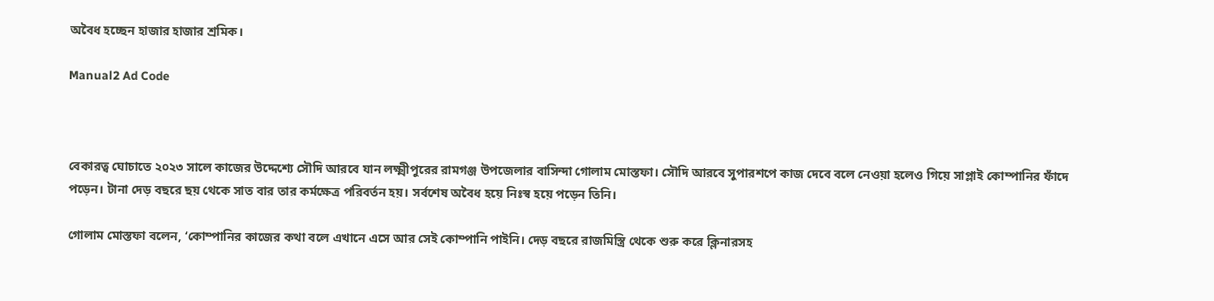অবৈধ হচ্ছেন হাজার হাজার শ্রমিক।

Manual2 Ad Code



বেকারত্ব ঘোচাতে ২০২৩ সালে কাজের উদ্দেশ্যে সৌদি আরবে যান লক্ষ্মীপুরের রামগঞ্জ উপজেলার বাসিন্দা গোলাম মোস্তফা। সৌদি আরবে সুপারশপে কাজ দেবে বলে নেওয়া হলেও গিয়ে সাপ্লাই কোম্পানির ফাঁদে পড়েন। টানা দেড় বছরে ছয় থেকে সাত বার তার কর্মক্ষেত্র পরিবর্তন হয়। সর্বশেষ অবৈধ হয়ে নিঃস্ব হয়ে পড়েন তিনি।

গোলাম মোস্তফা বলেন, ‘কোম্পানির কাজের কথা বলে এখানে এসে আর সেই কোম্পানি পাইনি। দেড় বছরে রাজমিস্ত্রি থেকে শুরু করে ক্লিনারসহ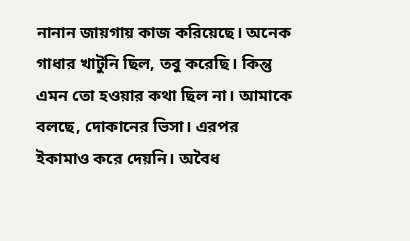নানান জায়গায় কাজ করিয়েছে। অনেক গাধার খাটুনি ছিল, তবু করেছি। কিন্তু এমন তো হওয়ার কথা ছিল না। আমাকে বলছে, দোকানের ভিসা। এরপর ইকামাও করে দেয়নি। অবৈধ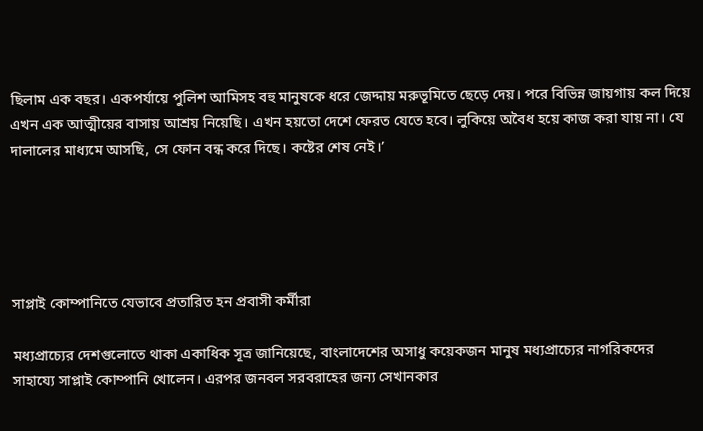ছিলাম এক বছর। একপর্যায়ে পুলিশ আমিসহ বহু মানুষকে ধরে জেদ্দায় মরুভূমিতে ছেড়ে দেয়। পরে বিভিন্ন জায়গায় কল দিয়ে এখন এক আত্মীয়ের বাসায় আশ্রয় নিয়েছি। এখন হয়তো দেশে ফেরত যেতে হবে। লুকিয়ে অবৈধ হয়ে কাজ করা যায় না। যে দালালের মাধ্যমে আসছি, সে ফোন বন্ধ করে দিছে। কষ্টের শেষ নেই।’





সাপ্লাই কোম্পানিতে যেভাবে প্রতারিত হন প্রবাসী কর্মীরা

মধ্যপ্রাচ্যের দেশগুলোতে থাকা একাধিক সূত্র জানিয়েছে, বাংলাদেশের অসাধু কয়েকজন মানুষ মধ্যপ্রাচ্যের নাগরিকদের সাহায্যে সাপ্লাই কোম্পানি খোলেন। এরপর জনবল সরবরাহের জন্য সেখানকার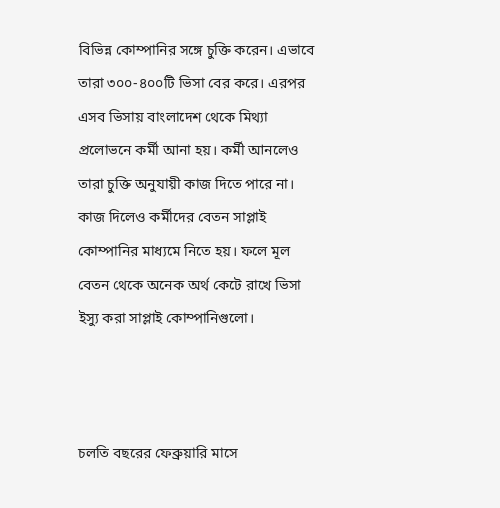বিভিন্ন কোম্পানির সঙ্গে চুক্তি করেন। এভাবে তারা ৩০০-৪০০টি ভিসা বের করে। এরপর এসব ভিসায় বাংলাদেশ থেকে মিথ্যা প্রলোভনে কর্মী আনা হয়। কর্মী আনলেও তারা চুক্তি অনুযায়ী কাজ দিতে পারে না। কাজ দিলেও কর্মীদের বেতন সাপ্লাই কোম্পানির মাধ্যমে নিতে হয়। ফলে মূল বেতন থেকে অনেক অর্থ কেটে রাখে ভিসা ইস্যু করা সাপ্লাই কোম্পানিগুলো।



চলতি বছরের ফেব্রুয়ারি মাসে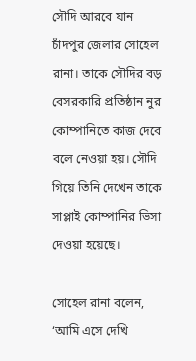সৌদি আরবে যান চাঁদপুর জেলার সোহেল রানা। তাকে সৌদির বড় বেসরকারি প্রতিষ্ঠান নুর কোম্পানিতে কাজ দেবে বলে নেওয়া হয়। সৌদি গিয়ে তিনি দেখেন তাকে সাপ্লাই কোম্পানির ভিসা দেওয়া হয়েছে।

সোহেল রানা বলেন, ‘আমি এসে দেখি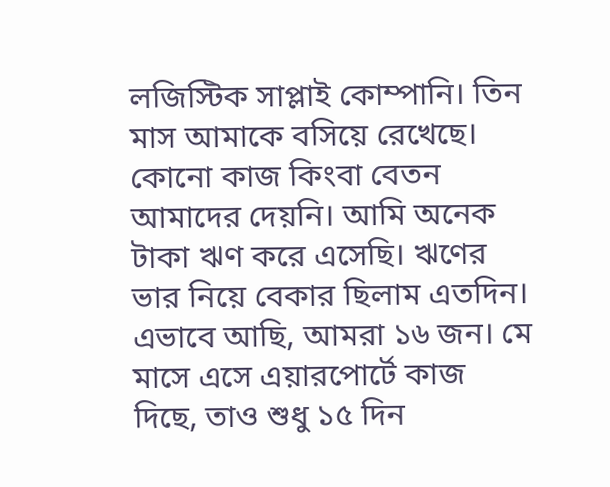লজিস্টিক সাপ্লাই কোম্পানি। তিন মাস আমাকে বসিয়ে রেখেছে। কোনো কাজ কিংবা বেতন আমাদের দেয়নি। আমি অনেক টাকা ঋণ করে এসেছি। ঋণের ভার নিয়ে বেকার ছিলাম এতদিন। এভাবে আছি, আমরা ১৬ জন। মে মাসে এসে এয়ারপোর্টে কাজ দিছে, তাও শুধু ১৫ দিন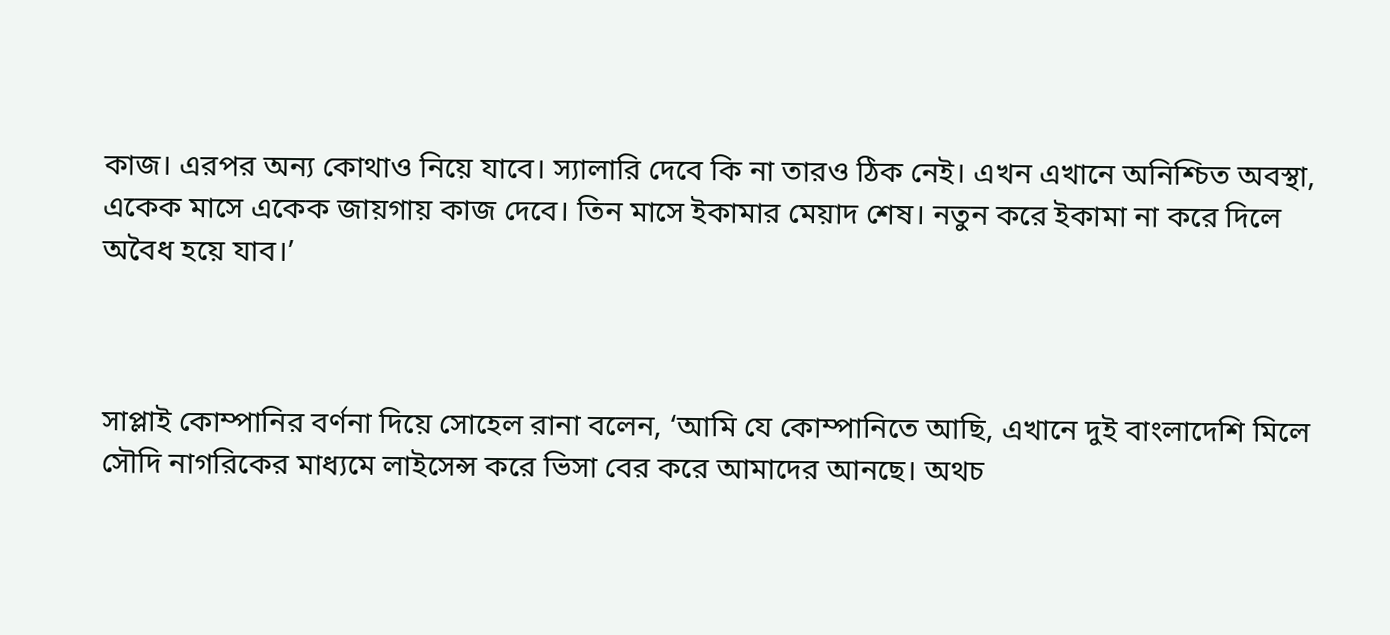কাজ। এরপর অন্য কোথাও নিয়ে যাবে। স্যালারি দেবে কি না তারও ঠিক নেই। এখন এখানে অনিশ্চিত অবস্থা, একেক মাসে একেক জায়গায় কাজ দেবে। তিন মাসে ইকামার মেয়াদ শেষ। নতুন করে ইকামা না করে দিলে অবৈধ হয়ে যাব।’



সাপ্লাই কোম্পানির বর্ণনা দিয়ে সোহেল রানা বলেন, ‘আমি যে কোম্পানিতে আছি, এখানে দুই বাংলাদেশি মিলে সৌদি নাগরিকের মাধ্যমে লাইসেন্স করে ভিসা বের করে আমাদের আনছে। অথচ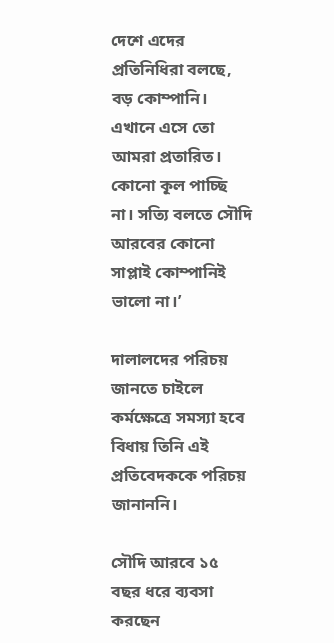দেশে এদের প্রতিনিধিরা বলছে, বড় কোম্পানি। এখানে এসে তো আমরা প্রতারিত। কোনো কূল পাচ্ছি না। সত্যি বলতে সৌদি আরবের কোনো সাপ্লাই কোম্পানিই ভালো না।’

দালালদের পরিচয় জানতে চাইলে কর্মক্ষেত্রে সমস্যা হবে বিধায় তিনি এই প্রতিবেদককে পরিচয় জানাননি।

সৌদি আরবে ১৫ বছর ধরে ব্যবসা করছেন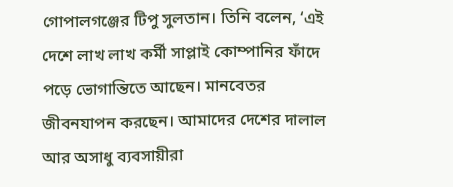গোপালগঞ্জের টিপু সুলতান। তিনি বলেন, ‘এই দেশে লাখ লাখ কর্মী সাপ্লাই কোম্পানির ফাঁদে পড়ে ভোগান্তিতে আছেন। মানবেতর জীবনযাপন করছেন। আমাদের দেশের দালাল আর অসাধু ব্যবসায়ীরা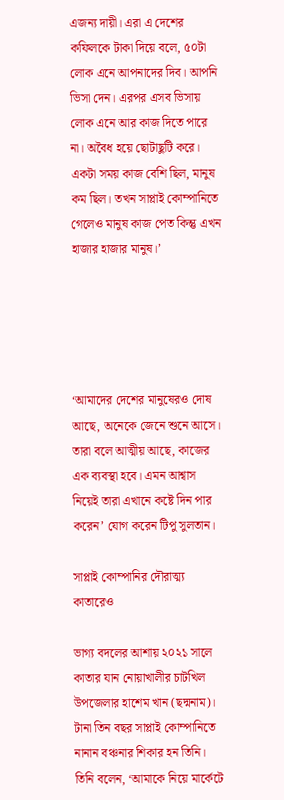এজন্য দায়ী। এরা এ দেশের কফিলকে টাকা দিয়ে বলে, ৫০টা লোক এনে আপনাদের দিব। আপনি ভিসা দেন। এরপর এসব ভিসায় লোক এনে আর কাজ দিতে পারে না। অবৈধ হয়ে ছোটাছুটি করে। একটা সময় কাজ বেশি ছিল, মানুষ কম ছিল। তখন সাপ্লাই কোম্পানিতে গেলেও মানুষ কাজ পেত কিন্তু এখন হাজার হাজার মানুষ।’





‘আমাদের দেশের মানুষেরও দোষ আছে, অনেকে জেনে শুনে আসে। তারা বলে আত্মীয় আছে, কাজের এক ব্যবস্থা হবে। এমন আশ্বাস নিয়েই তারা এখানে কষ্টে দিন পার করেন’ যোগ করেন টিপু সুলতান।

সাপ্লাই কোম্পানির দৌরাত্ম্য কাতারেও

ভাগ্য বদলের আশায় ২০২১ সালে কাতার যান নোয়াখালীর চাটখিল উপজেলার হাশেম খান (ছদ্মনাম)। টানা তিন বছর সাপ্লাই কোম্পানিতে নানান বঞ্চনার শিকার হন তিনি। তিনি বলেন, ‘আমাকে নিয়ে মার্কেটে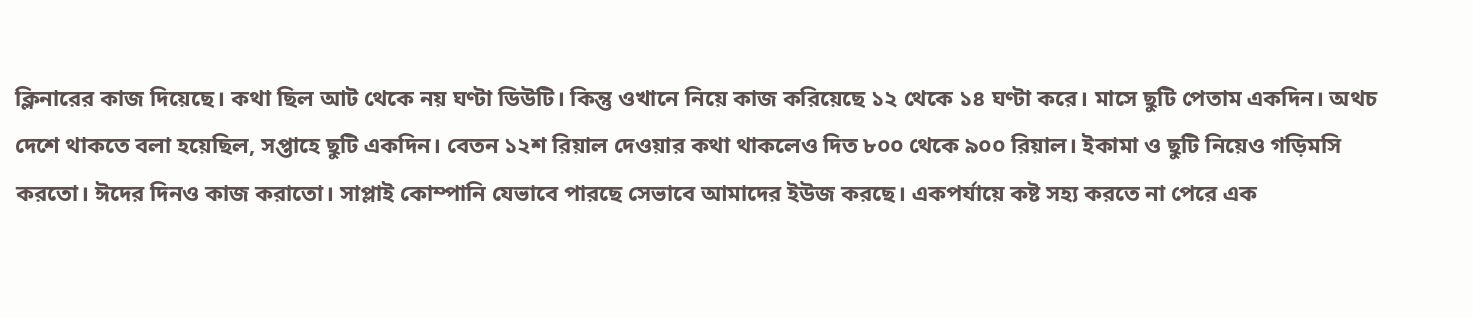ক্লিনারের কাজ দিয়েছে। কথা ছিল আট থেকে নয় ঘণ্টা ডিউটি। কিন্তু ওখানে নিয়ে কাজ করিয়েছে ১২ থেকে ১৪ ঘণ্টা করে। মাসে ছুটি পেতাম একদিন। অথচ দেশে থাকতে বলা হয়েছিল, সপ্তাহে ছুটি একদিন। বেতন ১২শ রিয়াল দেওয়ার কথা থাকলেও দিত ৮০০ থেকে ৯০০ রিয়াল। ইকামা ও ছুটি নিয়েও গড়িমসি করতো। ঈদের দিনও কাজ করাতো। সাপ্লাই কোম্পানি যেভাবে পারছে সেভাবে আমাদের ইউজ করছে। একপর্যায়ে কষ্ট সহ্য করতে না পেরে এক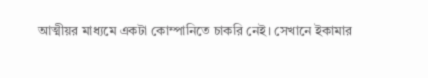আত্মীয়র মাধ্যমে একটা কোম্পানিতে চাকরি নেই। সেখানে ইকামার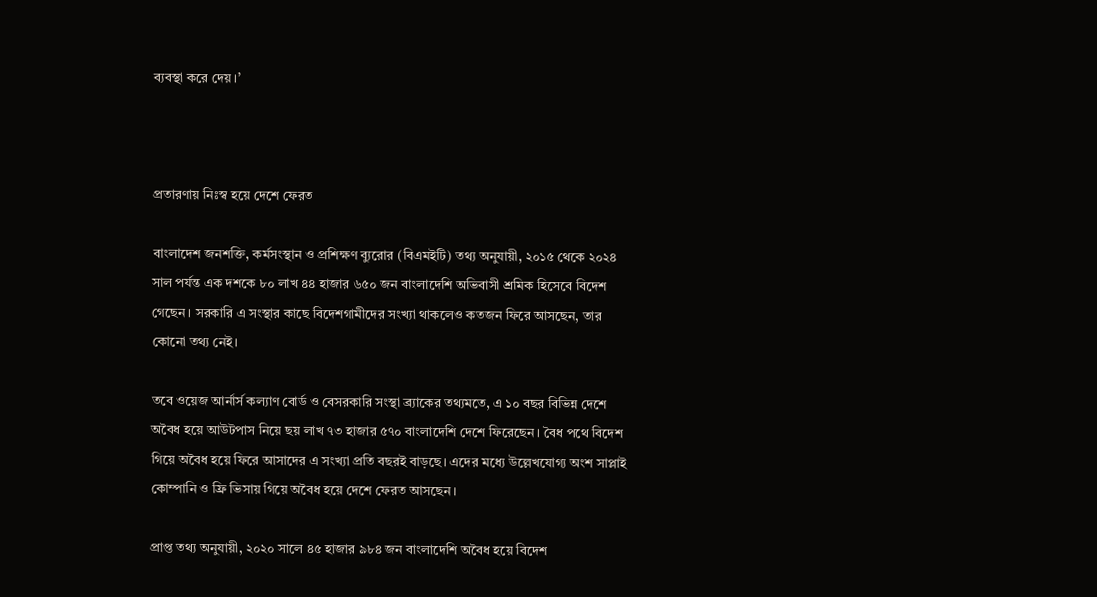ব্যবস্থা করে দেয়।’



প্রতারণায় নিঃস্ব হয়ে দেশে ফেরত

বাংলাদেশ জনশক্তি, কর্মসংস্থান ও প্রশিক্ষণ ব্যুরোর (বিএমইটি) তথ্য অনুযায়ী, ২০১৫ থেকে ২০২৪ সাল পর্যন্ত এক দশকে ৮০ লাখ ৪৪ হাজার ৬৫০ জন বাংলাদেশি অভিবাসী শ্রমিক হিসেবে বিদেশ গেছেন। সরকারি এ সংস্থার কাছে বিদেশগামীদের সংখ্যা থাকলেও কতজন ফিরে আসছেন, তার কোনো তথ্য নেই।

তবে ওয়েজ আর্নার্স কল্যাণ বোর্ড ও বেসরকারি সংস্থা ব্র্যাকের তথ্যমতে, এ ১০ বছর বিভিন্ন দেশে অবৈধ হয়ে আউটপাস নিয়ে ছয় লাখ ৭৩ হাজার ৫৭০ বাংলাদেশি দেশে ফিরেছেন। বৈধ পথে বিদেশ গিয়ে অবৈধ হয়ে ফিরে আসাদের এ সংখ্যা প্রতি বছরই বাড়ছে। এদের মধ্যে উল্লেখযোগ্য অংশ সাপ্লাই কোম্পানি ও ফ্রি ভিসায় গিয়ে অবৈধ হয়ে দেশে ফেরত আসছেন।

প্রাপ্ত তথ্য অনুযায়ী, ২০২০ সালে ৪৫ হাজার ৯৮৪ জন বাংলাদেশি অবৈধ হয়ে বিদেশ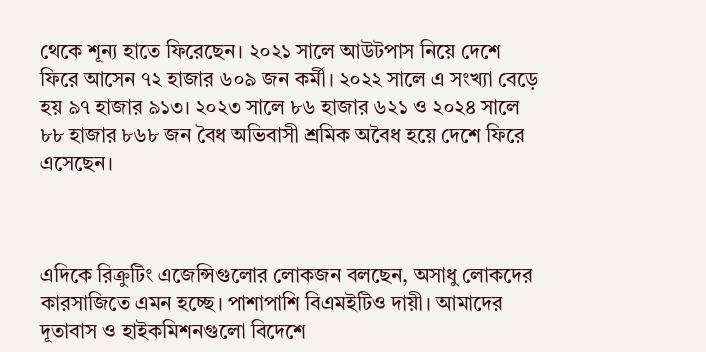থেকে শূন্য হাতে ফিরেছেন। ২০২১ সালে আউটপাস নিয়ে দেশে ফিরে আসেন ৭২ হাজার ৬০৯ জন কর্মী। ২০২২ সালে এ সংখ্যা বেড়ে হয় ৯৭ হাজার ৯১৩। ২০২৩ সালে ৮৬ হাজার ৬২১ ও ২০২৪ সালে ৮৮ হাজার ৮৬৮ জন বৈধ অভিবাসী শ্রমিক অবৈধ হয়ে দেশে ফিরে এসেছেন।



এদিকে রিক্রুটিং এজেন্সিগুলোর লোকজন বলছেন, অসাধু লোকদের কারসাজিতে এমন হচ্ছে। পাশাপাশি বিএমইটিও দায়ী। আমাদের দূতাবাস ও হাইকমিশনগুলো বিদেশে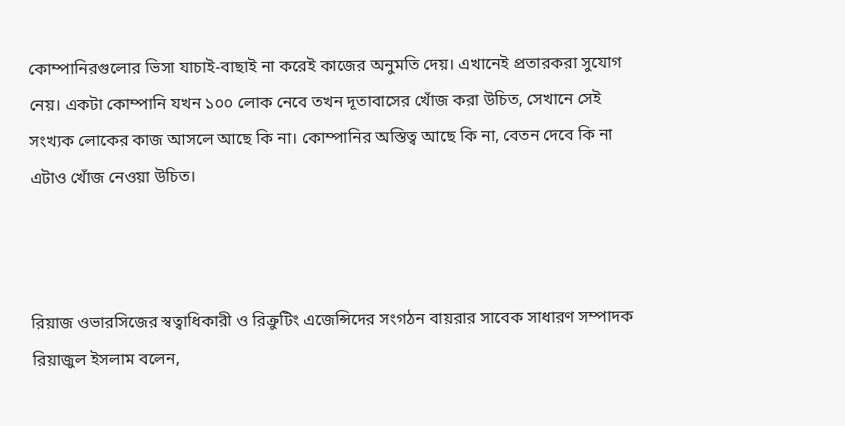কোম্পানিরগুলোর ভিসা যাচাই-বাছাই না করেই কাজের অনুমতি দেয়। এখানেই প্রতারকরা সুযোগ নেয়। একটা কোম্পানি যখন ১০০ লোক নেবে তখন দূতাবাসের খোঁজ করা উচিত, সেখানে সেই সংখ্যক লোকের কাজ আসলে আছে কি না। কোম্পানির অস্তিত্ব আছে কি না, বেতন দেবে কি না এটাও খোঁজ নেওয়া উচিত।



রিয়াজ ওভারসিজের স্বত্বাধিকারী ও রিক্রুটিং এজেন্সিদের সংগঠন বায়রার সাবেক সাধারণ সম্পাদক রিয়াজুল ইসলাম বলেন,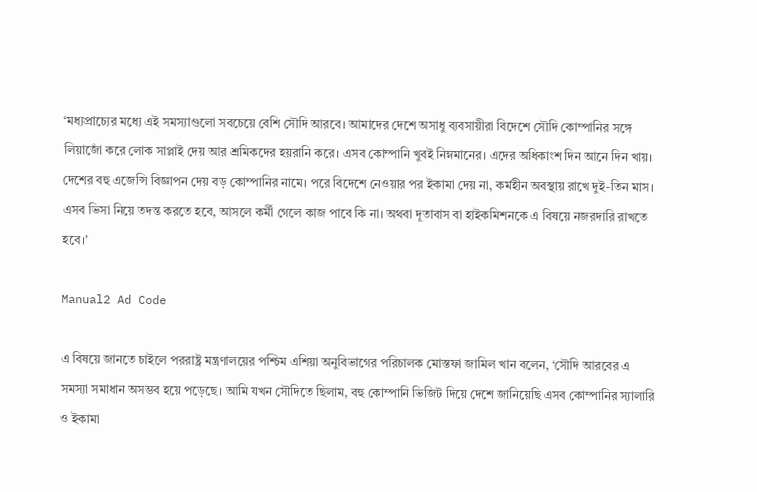‘মধ্যপ্রাচ্যের মধ্যে এই সমস্যাগুলো সবচেয়ে বেশি সৌদি আরবে। আমাদের দেশে অসাধু ব্যবসায়ীরা বিদেশে সৌদি কোম্পানির সঙ্গে লিয়াজোঁ করে লোক সাপ্লাই দেয় আর শ্রমিকদের হয়রানি করে। এসব কোম্পানি খুবই নিম্নমানের। এদের অধিকাংশ দিন আনে দিন খায়। দেশের বহু এজেন্সি বিজ্ঞাপন দেয় বড় কোম্পানির নামে। পরে বিদেশে নেওয়ার পর ইকামা দেয় না, কর্মহীন অবস্থায় রাখে দুই-তিন মাস। এসব ভিসা নিয়ে তদন্ত করতে হবে, আসলে কর্মী গেলে কাজ পাবে কি না। অথবা দূতাবাস বা হাইকমিশনকে এ বিষয়ে নজরদারি রাখতে হবে।’

Manual2 Ad Code

এ বিষয়ে জানতে চাইলে পররাষ্ট্র মন্ত্রণালয়ের পশ্চিম এশিয়া অনুবিভাগের পরিচালক মোস্তফা জামিল খান বলেন, ‘সৌদি আরবের এ সমস্যা সমাধান অসম্ভব হয়ে পড়েছে। আমি যখন সৌদিতে ছিলাম, বহু কোম্পানি ভিজিট দিয়ে দেশে জানিয়েছি এসব কোম্পানির স্যালারি ও ইকামা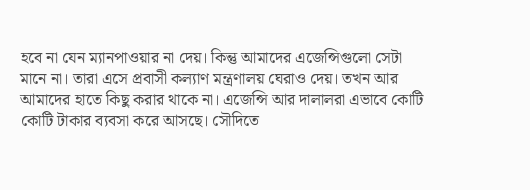হবে না যেন ম্যানপাওয়ার না দেয়। কিন্তু আমাদের এজেন্সিগুলো সেটা মানে না। তারা এসে প্রবাসী কল্যাণ মন্ত্রণালয় ঘেরাও দেয়। তখন আর আমাদের হাতে কিছু করার থাকে না। এজেন্সি আর দালালরা এভাবে কোটি কোটি টাকার ব্যবসা করে আসছে। সৌদিতে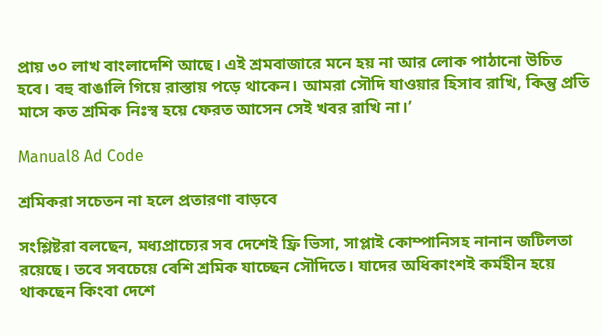প্রায় ৩০ লাখ বাংলাদেশি আছে। এই শ্রমবাজারে মনে হয় না আর লোক পাঠানো উচিত হবে। বহু বাঙালি গিয়ে রাস্তায় পড়ে থাকেন। আমরা সৌদি যাওয়ার হিসাব রাখি, কিন্তু প্রতি মাসে কত শ্রমিক নিঃস্ব হয়ে ফেরত আসেন সেই খবর রাখি না।’

Manual8 Ad Code

শ্রমিকরা সচেতন না হলে প্রতারণা বাড়বে

সংশ্লিষ্টরা বলছেন, মধ্যপ্রাচ্যের সব দেশেই ফ্রি ভিসা, সাপ্লাই কোম্পানিসহ নানান জটিলতা রয়েছে। তবে সবচেয়ে বেশি শ্রমিক যাচ্ছেন সৌদিতে। যাদের অধিকাংশই কর্মহীন হয়ে থাকছেন কিংবা দেশে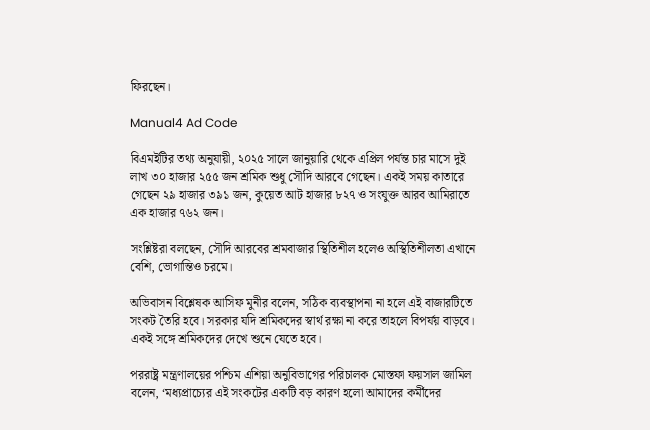ফিরছেন।

Manual4 Ad Code

বিএমইটির তথ্য অনুযায়ী, ২০২৫ সালে জানুয়ারি থেকে এপ্রিল পর্যন্ত চার মাসে দুই লাখ ৩০ হাজার ২৫৫ জন শ্রমিক শুধু সৌদি আরবে গেছেন। একই সময় কাতারে গেছেন ২৯ হাজার ৩৯১ জন, কুয়েত আট হাজার ৮২৭ ও সংযুক্ত আরব আমিরাতে এক হাজার ৭৬২ জন।

সংশ্লিষ্টরা বলছেন, সৌদি আরবের শ্রমবাজার স্থিতিশীল হলেও অস্থিতিশীলতা এখানে বেশি, ভোগান্তিও চরমে।

অভিবাসন বিশ্লেষক আসিফ মুনীর বলেন, সঠিক ব্যবস্থাপনা না হলে এই বাজারটিতে সংকট তৈরি হবে। সরকার যদি শ্রমিকদের স্বার্থ রক্ষা না করে তাহলে বিপর্যয় বাড়বে। একই সঙ্গে শ্রমিকদের দেখে শুনে যেতে হবে।

পররাষ্ট্র মন্ত্রণালয়ের পশ্চিম এশিয়া অনুবিভাগের পরিচালক মোস্তফা ফয়সাল জামিল বলেন, ‘মধ্যপ্রাচ্যের এই সংকটের একটি বড় কারণ হলো আমাদের কর্মীদের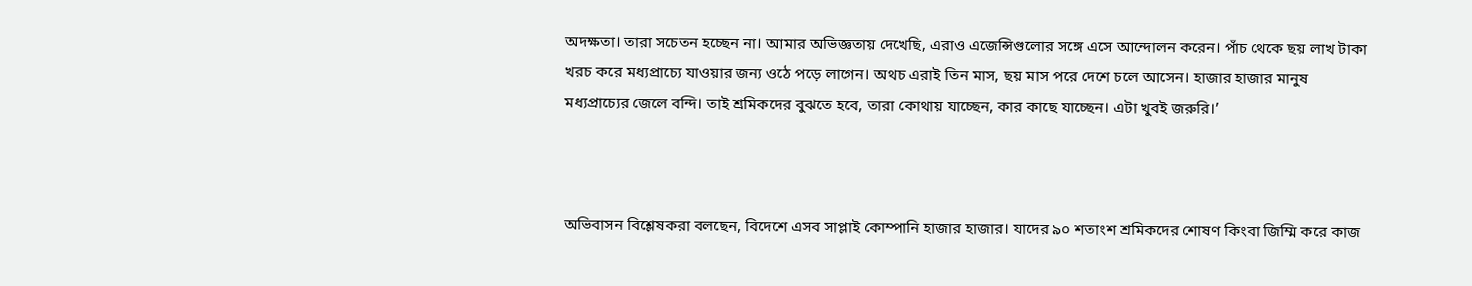অদক্ষতা। তারা সচেতন হচ্ছেন না। আমার অভিজ্ঞতায় দেখেছি, এরাও এজেন্সিগুলোর সঙ্গে এসে আন্দোলন করেন। পাঁচ থেকে ছয় লাখ টাকা খরচ করে মধ্যপ্রাচ্যে যাওয়ার জন্য ওঠে পড়ে লাগেন। অথচ এরাই তিন মাস, ছয় মাস পরে দেশে চলে আসেন। হাজার হাজার মানুষ মধ্যপ্রাচ্যের জেলে বন্দি। তাই শ্রমিকদের বুঝতে হবে, তারা কোথায় যাচ্ছেন, কার কাছে যাচ্ছেন। এটা খুবই জরুরি।’



অভিবাসন বিশ্লেষকরা বলছেন, বিদেশে এসব সাপ্লাই কোম্পানি হাজার হাজার। যাদের ৯০ শতাংশ শ্রমিকদের শোষণ কিংবা জিম্মি করে কাজ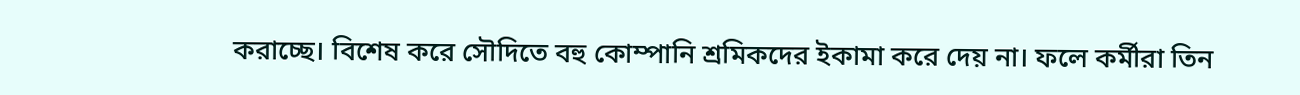করাচ্ছে। বিশেষ করে সৌদিতে বহু কোম্পানি শ্রমিকদের ইকামা করে দেয় না। ফলে কর্মীরা তিন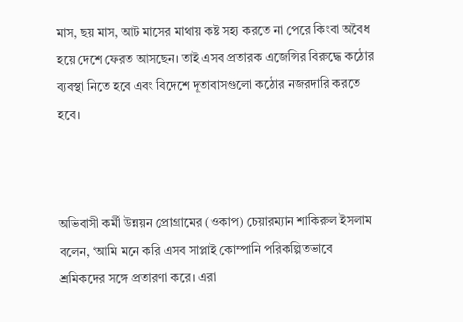মাস, ছয় মাস, আট মাসের মাথায় কষ্ট সহ্য করতে না পেরে কিংবা অবৈধ হয়ে দেশে ফেরত আসছেন। তাই এসব প্রতারক এজেন্সির বিরুদ্ধে কঠোর ব্যবস্থা নিতে হবে এবং বিদেশে দূতাবাসগুলো কঠোর নজরদারি করতে হবে।



অভিবাসী কর্মী উন্নয়ন প্রোগ্রামের (ওকাপ) চেয়ারম্যান শাকিরুল ইসলাম বলেন, ‘আমি মনে করি এসব সাপ্লাই কোম্পানি পরিকল্পিতভাবে শ্রমিকদের সঙ্গে প্রতারণা করে। এরা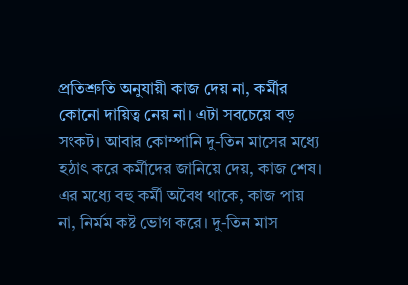প্রতিশ্রুতি অনুযায়ী কাজ দেয় না, কর্মীর কোনো দায়িত্ব নেয় না। এটা সবচেয়ে বড় সংকট। আবার কোম্পানি দু-তিন মাসের মধ্যে হঠাৎ করে কর্মীদের জানিয়ে দেয়, কাজ শেষ। এর মধ্যে বহু কর্মী অবৈধ থাকে, কাজ পায় না, নির্মম কষ্ট ভোগ করে। দু-তিন মাস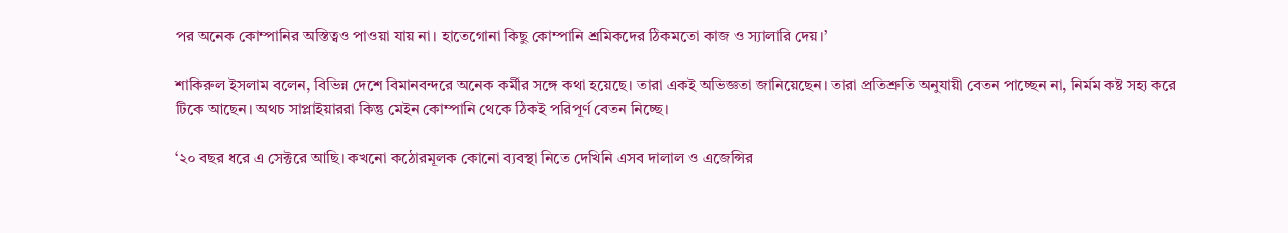পর অনেক কোম্পানির অস্তিত্বও পাওয়া যায় না। হাতেগোনা কিছু কোম্পানি শ্রমিকদের ঠিকমতো কাজ ও স্যালারি দেয়।’

শাকিরুল ইসলাম বলেন, বিভিন্ন দেশে বিমানবন্দরে অনেক কর্মীর সঙ্গে কথা হয়েছে। তারা একই অভিজ্ঞতা জানিয়েছেন। তারা প্রতিশ্রুতি অনুযায়ী বেতন পাচ্ছেন না, নির্মম কষ্ট সহ্য করে টিকে আছেন। অথচ সাপ্লাইয়াররা কিন্তু মেইন কোম্পানি থেকে ঠিকই পরিপূর্ণ বেতন নিচ্ছে।

‘২০ বছর ধরে এ সেক্টরে আছি। কখনো কঠোরমূলক কোনো ব্যবস্থা নিতে দেখিনি এসব দালাল ও এজেন্সির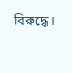বিরুদ্ধে।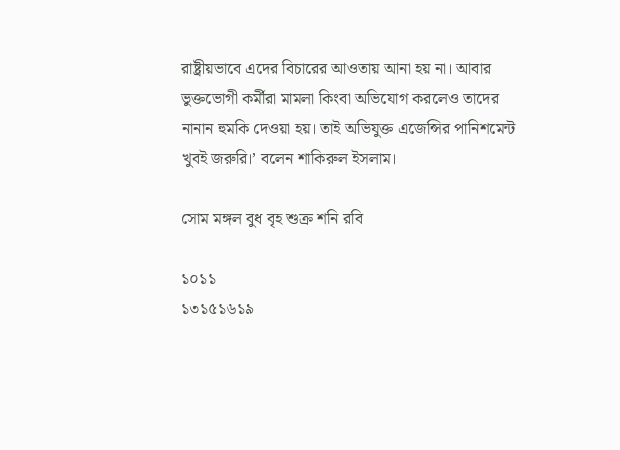রাষ্ট্রীয়ভাবে এদের বিচারের আওতায় আনা হয় না। আবার ভুক্তভোগী কর্মীরা মামলা কিংবা অভিযোগ করলেও তাদের নানান হুমকি দেওয়া হয়। তাই অভিযুক্ত এজেন্সির পানিশমেন্ট খুবই জরুরি।’ বলেন শাকিরুল ইসলাম।

সোম মঙ্গল বুধ বৃহ শুক্র শনি রবি

১০১১
১৩১৫১৬১৯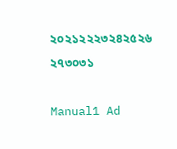২০২১২২২৩২৪২৫২৬
২৭৩০৩১

Manual1 Ad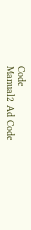Code
Manual2 Ad Code